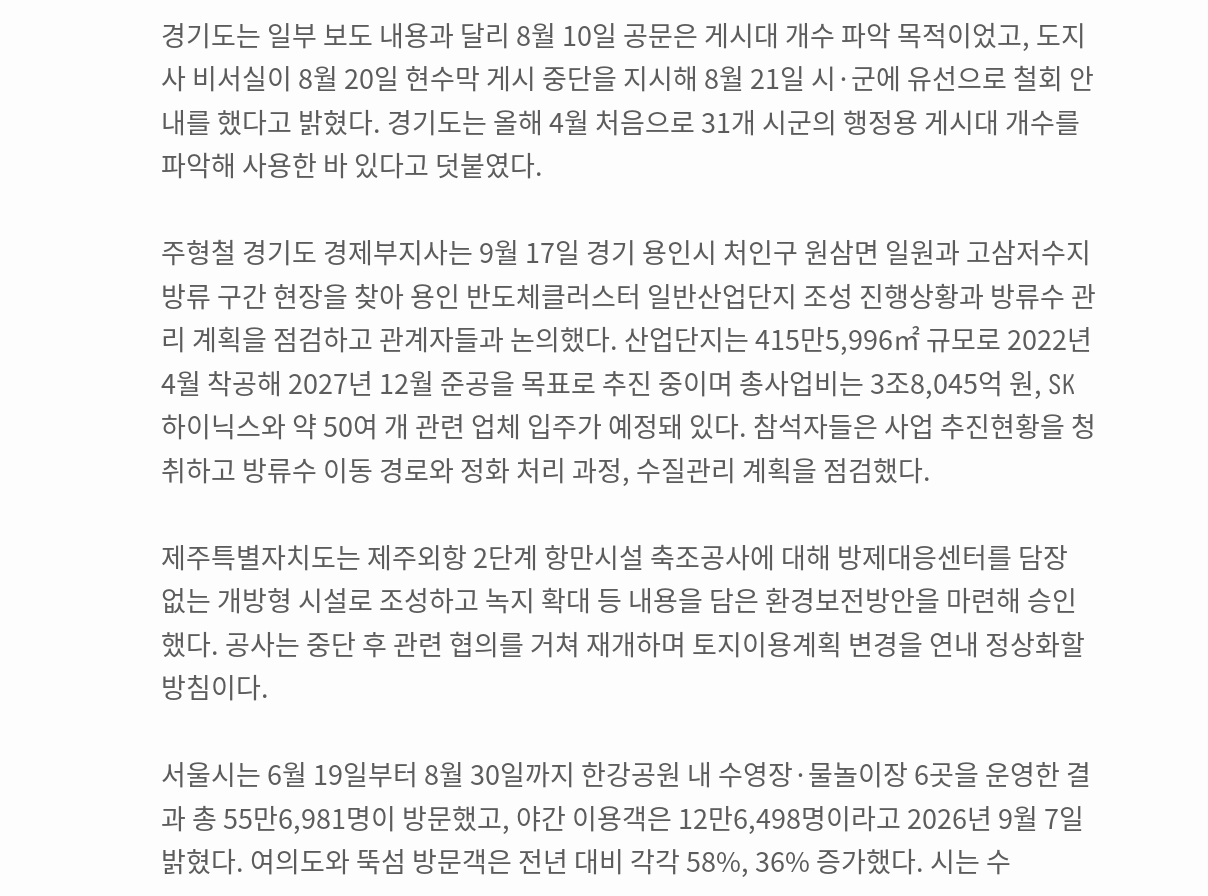경기도는 일부 보도 내용과 달리 8월 10일 공문은 게시대 개수 파악 목적이었고, 도지사 비서실이 8월 20일 현수막 게시 중단을 지시해 8월 21일 시·군에 유선으로 철회 안내를 했다고 밝혔다. 경기도는 올해 4월 처음으로 31개 시군의 행정용 게시대 개수를 파악해 사용한 바 있다고 덧붙였다.

주형철 경기도 경제부지사는 9월 17일 경기 용인시 처인구 원삼면 일원과 고삼저수지 방류 구간 현장을 찾아 용인 반도체클러스터 일반산업단지 조성 진행상황과 방류수 관리 계획을 점검하고 관계자들과 논의했다. 산업단지는 415만5,996㎡ 규모로 2022년 4월 착공해 2027년 12월 준공을 목표로 추진 중이며 총사업비는 3조8,045억 원, SK하이닉스와 약 50여 개 관련 업체 입주가 예정돼 있다. 참석자들은 사업 추진현황을 청취하고 방류수 이동 경로와 정화 처리 과정, 수질관리 계획을 점검했다.

제주특별자치도는 제주외항 2단계 항만시설 축조공사에 대해 방제대응센터를 담장 없는 개방형 시설로 조성하고 녹지 확대 등 내용을 담은 환경보전방안을 마련해 승인했다. 공사는 중단 후 관련 협의를 거쳐 재개하며 토지이용계획 변경을 연내 정상화할 방침이다.

서울시는 6월 19일부터 8월 30일까지 한강공원 내 수영장·물놀이장 6곳을 운영한 결과 총 55만6,981명이 방문했고, 야간 이용객은 12만6,498명이라고 2026년 9월 7일 밝혔다. 여의도와 뚝섬 방문객은 전년 대비 각각 58%, 36% 증가했다. 시는 수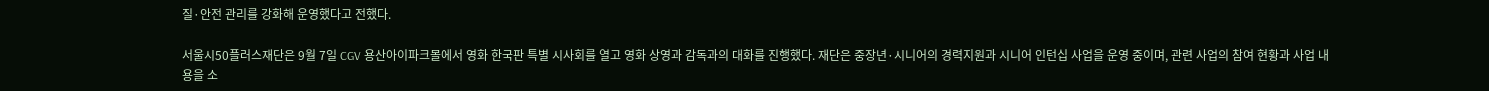질·안전 관리를 강화해 운영했다고 전했다.

서울시50플러스재단은 9월 7일 CGV 용산아이파크몰에서 영화 한국판 특별 시사회를 열고 영화 상영과 감독과의 대화를 진행했다. 재단은 중장년·시니어의 경력지원과 시니어 인턴십 사업을 운영 중이며, 관련 사업의 참여 현황과 사업 내용을 소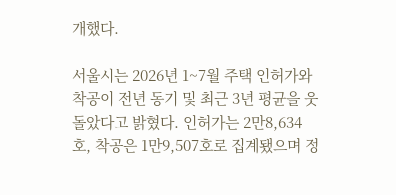개했다.

서울시는 2026년 1~7월 주택 인허가와 착공이 전년 동기 및 최근 3년 평균을 웃돌았다고 밝혔다. 인허가는 2만8,634호, 착공은 1만9,507호로 집계됐으며 정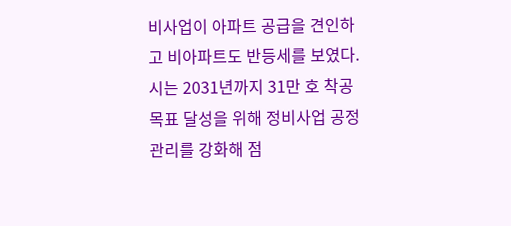비사업이 아파트 공급을 견인하고 비아파트도 반등세를 보였다. 시는 2031년까지 31만 호 착공 목표 달성을 위해 정비사업 공정관리를 강화해 점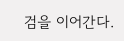검을 이어간다.